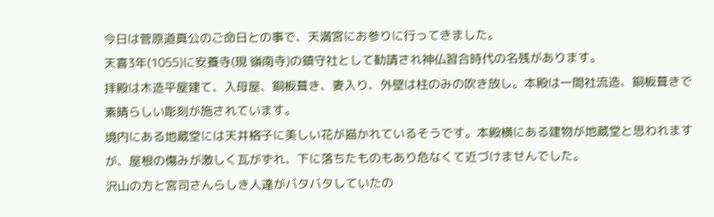今日は菅原道真公のご命日との事で、天満宮にお参りに行ってきました。
天喜3年(1055)に安養寺(現 嶺南寺)の鎮守社として勧請され神仏習合時代の名残があります。
拝殿は木造平屋建て、入母屋、銅板葺き、妻入り、外壁は柱のみの吹き放し。本殿は一間社流造、銅板葺きで素晴らしい彫刻が施されています。
境内にある地蔵堂には天井格子に美しい花が描かれているそうです。本殿横にある建物が地蔵堂と思われますが、屋根の傷みが激しく瓦がずれ、下に落ちたものもあり危なくて近づけませんでした。
沢山の方と宮司さんらしき人達がバタバタしていたの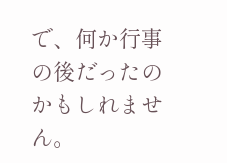で、何か行事の後だったのかもしれません。